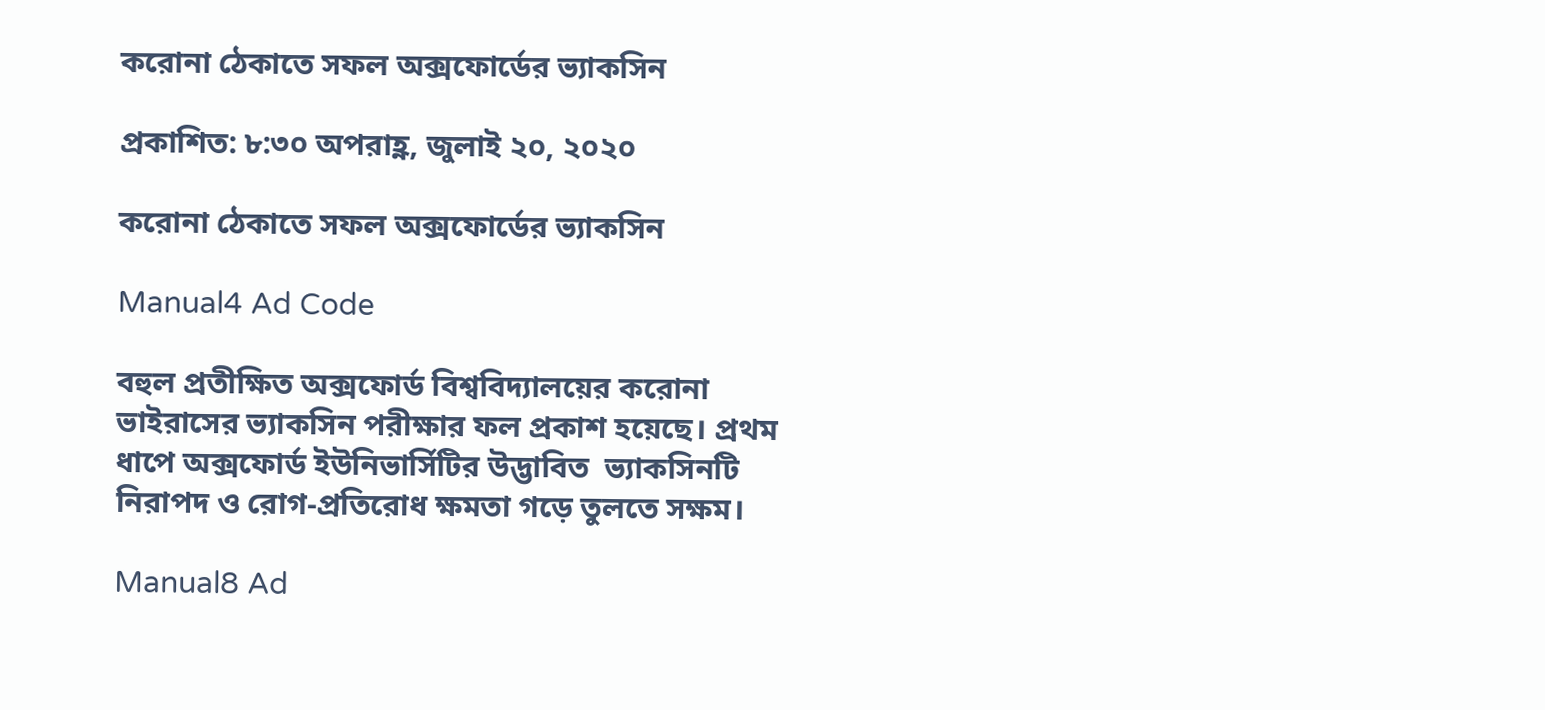করোনা ঠেকাতে সফল অক্সফোর্ডের ভ্যাকসিন

প্রকাশিত: ৮:৩০ অপরাহ্ণ, জুলাই ২০, ২০২০

করোনা ঠেকাতে সফল অক্সফোর্ডের ভ্যাকসিন

Manual4 Ad Code

বহুল প্রতীক্ষিত অক্সফোর্ড বিশ্ববিদ্যালয়ের করোনা ভাইরাসের ভ্যাকসিন পরীক্ষার ফল প্রকাশ হয়েছে। প্রথম ধাপে অক্সফোর্ড ইউনিভার্সিটির উদ্ভাবিত  ভ্যাকসিনটি নিরাপদ ও রোগ-প্রতিরোধ ক্ষমতা গড়ে তুলতে সক্ষম।

Manual8 Ad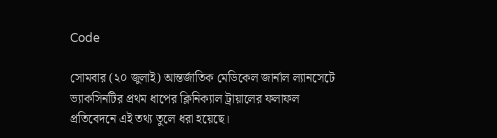Code

সোমবার (২০ জুলাই) আন্তর্জাতিক মেডিকেল জার্নাল ল্যানসেটে ভ্যাকসিনটির প্রথম ধাপের ক্লিনিক্যাল ট্রায়ালের ফলাফল প্রতিবেদনে এই তথ্য তুলে ধরা হয়েছে।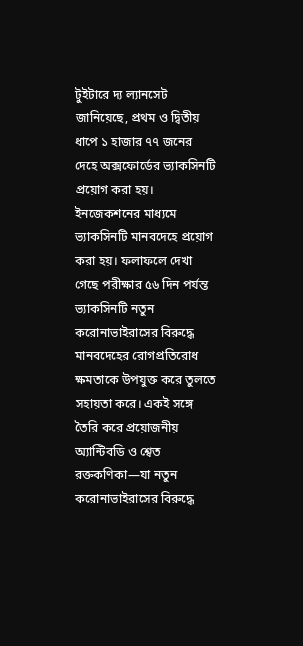টুইটারে দ্য ল্যানসেট জানিয়েছে, প্রথম ও দ্বিতীয় ধাপে ১ হাজার ৭৭ জনের দেহে অক্সফোর্ডের ভ্যাকসিনটি  প্রয়োগ করা হয়। ইনজেকশনের মাধ্যমে ভ্যাকসিনটি মানবদেহে প্রয়োগ করা হয়। ফলাফলে দেখা গেছে পরীক্ষার ৫৬ দিন পর্যন্ত ভ্যাকসিনটি নতুন করোনাভাইরাসের বিরুদ্ধে মানবদেহের রোগপ্রতিরোধ ক্ষমতাকে উপযুক্ত করে তুলতে সহায়তা করে। একই সঙ্গে তৈরি করে প্রয়োজনীয় অ্যান্টিবডি ও শ্বেত রক্তকণিকা—যা নতুন করোনাভাইরাসের বিরুদ্ধে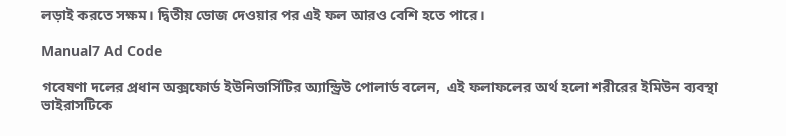লড়াই করতে সক্ষম। দ্বিতীয় ডোজ দেওয়ার পর এই ফল আরও বেশি হতে পারে।

Manual7 Ad Code

গবেষণা দলের প্রধান অক্সফোর্ড ইউনিভার্সিটির অ্যান্ড্রিউ পোলার্ড বলেন,  এই ফলাফলের অর্থ হলো শরীরের ইমিউন ব্যবস্থা ভাইরাসটিকে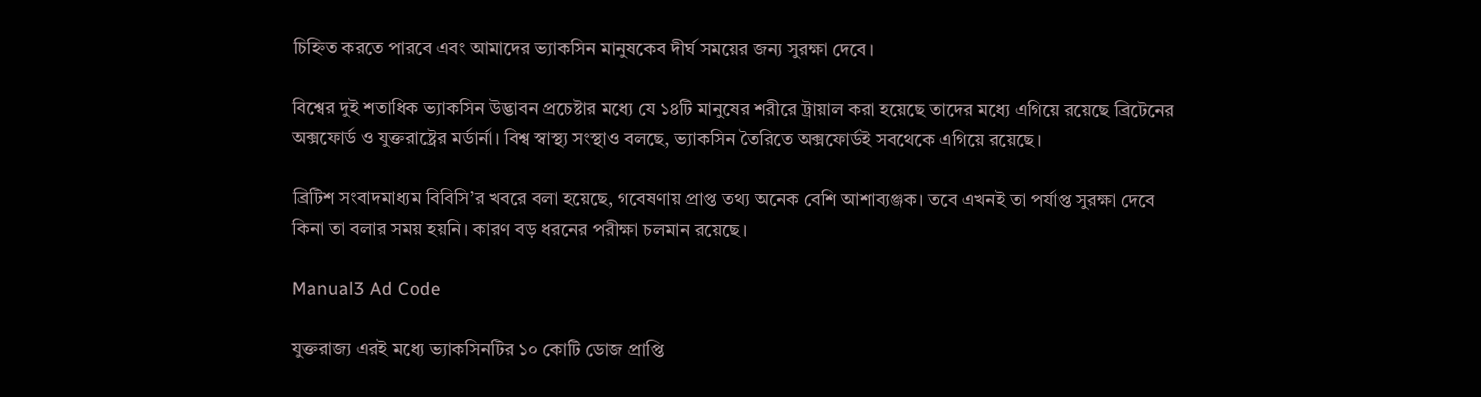চিহ্নিত করতে পারবে এবং আমাদের ভ্যাকসিন মানুষকেব দীর্ঘ সময়ের জন্য সুরক্ষা দেবে।

বিশ্বের দুই শতাধিক ভ্যাকসিন উদ্ভাবন প্রচেষ্টার মধ্যে যে ১৪টি মানুষের শরীরে ট্রায়াল করা হয়েছে তাদের মধ্যে এগিয়ে রয়েছে ব্রিটেনের অক্সফোর্ড ও যুক্তরাষ্ট্রের মর্ডার্না। বিশ্ব স্বাস্থ্য সংস্থাও বলছে, ভ্যাকসিন তৈরিতে অক্সফোর্ডই সবথেকে এগিয়ে রয়েছে।

ব্রিটিশ সংবাদমাধ্যম বিবিসি’র খবরে বলা হয়েছে, গবেষণায় প্রাপ্ত তথ্য অনেক বেশি আশাব্যঞ্জক। তবে এখনই তা পর্যাপ্ত সুরক্ষা দেবে কিনা তা বলার সময় হয়নি। কারণ বড় ধরনের পরীক্ষা চলমান রয়েছে।

Manual3 Ad Code

যুক্তরাজ্য এরই মধ্যে ভ্যাকসিনটির ১০ কোটি ডোজ প্রাপ্তি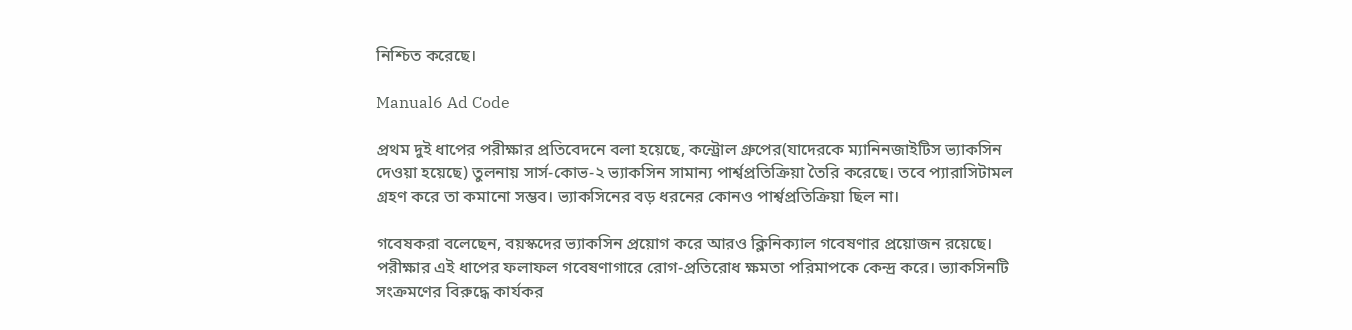নিশ্চিত করেছে।

Manual6 Ad Code

প্রথম দুই ধাপের পরীক্ষার প্রতিবেদনে বলা হয়েছে, কন্ট্রোল গ্রুপের(যাদেরকে ম্যানিনজাইটিস ভ্যাকসিন দেওয়া হয়েছে) তুলনায় সার্স-কোভ-২ ভ্যাকসিন সামান্য পার্শ্বপ্রতিক্রিয়া তৈরি করেছে। তবে প্যারাসিটামল গ্রহণ করে তা কমানো সম্ভব। ভ্যাকসিনের বড় ধরনের কোনও পার্শ্বপ্রতিক্রিয়া ছিল না।

গবেষকরা বলেছেন, বয়স্কদের ভ্যাকসিন প্রয়োগ করে আরও ক্লিনিক্যাল গবেষণার প্রয়োজন রয়েছে। পরীক্ষার এই ধাপের ফলাফল গবেষণাগারে রোগ-প্রতিরোধ ক্ষমতা পরিমাপকে কেন্দ্র করে। ভ্যাকসিনটি সংক্রমণের বিরুদ্ধে কার্যকর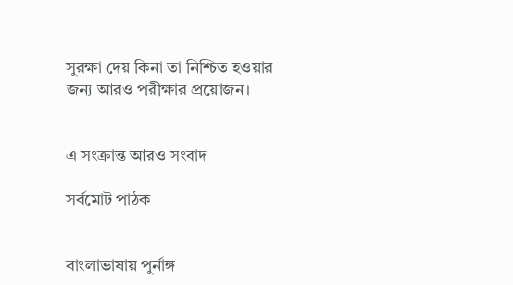সুরক্ষা দেয় কিনা তা নিশ্চিত হওয়ার জন্য আরও পরীক্ষার প্রয়োজন।


এ সংক্রান্ত আরও সংবাদ

সর্বমোট পাঠক


বাংলাভাষায় পুর্নাঙ্গ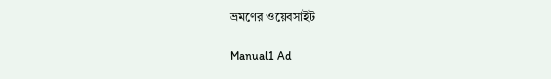ভ্রমণের ওয়েবসাইট

Manual1 Ad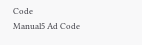Code
Manual5 Ad Code